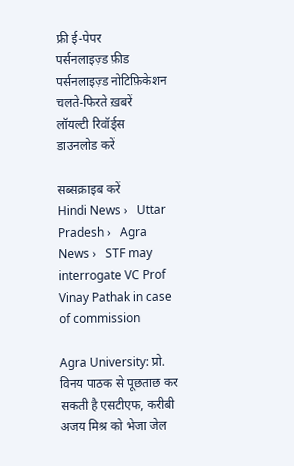फ्री ई-पेपर
पर्सनलाइज़्ड फ़ीड
पर्सनलाइज़्ड नोटिफ़िकेशन
चलते-फिरते ख़बरें
लॉयल्टी रिवॉर्ड्स
डाउनलोड करें

सब्सक्राइब करें
Hindi News ›   Uttar Pradesh ›   Agra News ›   STF may interrogate VC Prof Vinay Pathak in case of commission

Agra University: प्रो. विनय पाठक से पूछताछ कर सकती है एसटीएफ, करीबी अजय मिश्र को भेजा जेल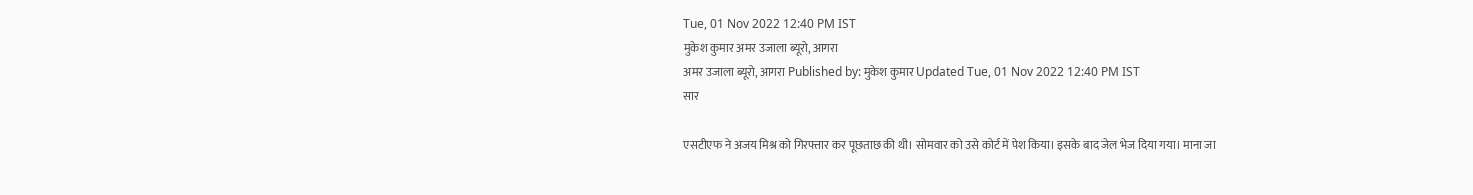Tue, 01 Nov 2022 12:40 PM IST
मुकेश कुमार अमर उजाला ब्यूरो, आगरा
अमर उजाला ब्यूरो, आगरा Published by: मुकेश कुमार Updated Tue, 01 Nov 2022 12:40 PM IST
सार

एसटीएफ ने अजय मिश्र को गिरफ्तार कर पूछताछ की थी। सोमवार को उसे कोर्ट में पेश किया। इसके बाद जेल भेज दिया गया। माना जा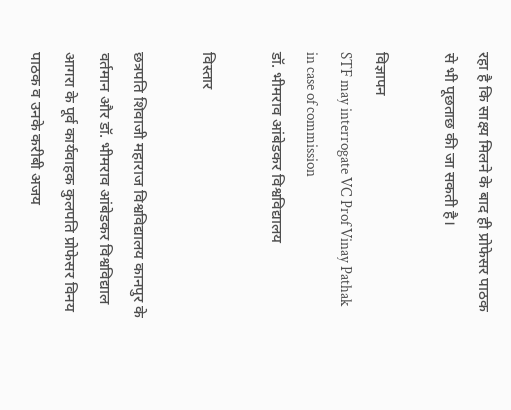रहा है कि साक्ष्य मिलने के बाद ही प्रोफेसर पाठक से भी पूछताछ की जा सकती है।

विज्ञापन
STF may interrogate VC Prof Vinay Pathak in case of commission
डॉ. भीमराव आंबेडकर विश्वविद्यालय

विस्तार

छत्रपति शिवाजी महाराज विश्वविद्यालय कानपुर के वर्तमान और डॉ. भीमराव आंबेडकर विश्वविद्याल आगरा के पूर्व कार्यवाहक कुलपति प्रोफेसर विनय पाठक व उनके करीबी अजय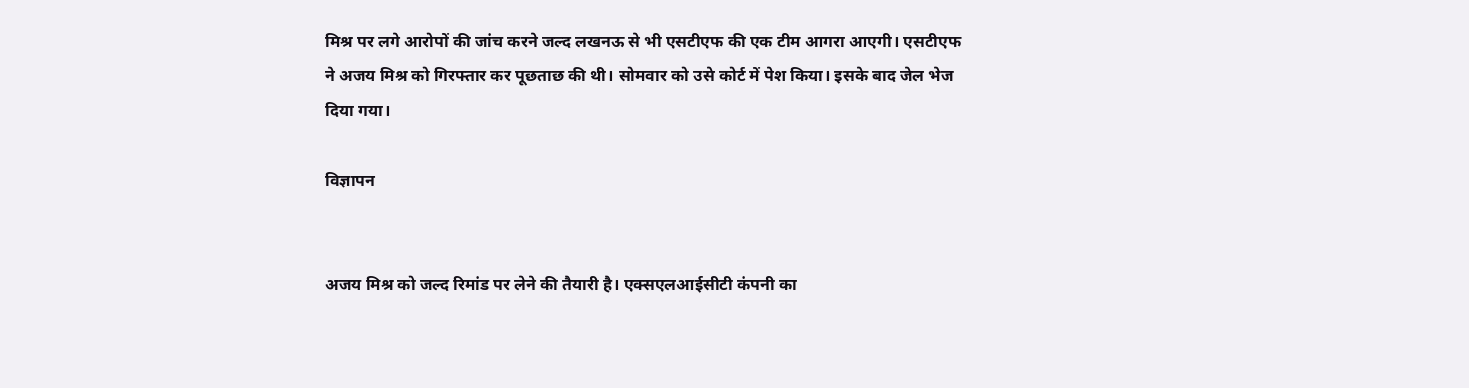मिश्र पर लगे आरोपों की जांच करने जल्द लखनऊ से भी एसटीएफ की एक टीम आगरा आएगी। एसटीएफ ने अजय मिश्र को गिरफ्तार कर पूछताछ की थी। सोमवार को उसे कोर्ट में पेश किया। इसके बाद जेल भेज दिया गया।

विज्ञापन


अजय मिश्र को जल्द रिमांड पर लेने की तैयारी है। एक्सएलआईसीटी कंपनी का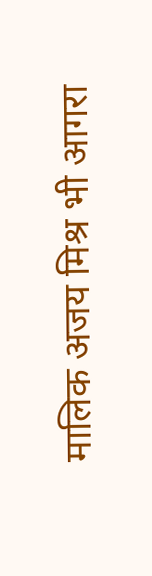मालिक अजय मिश्र भी आगरा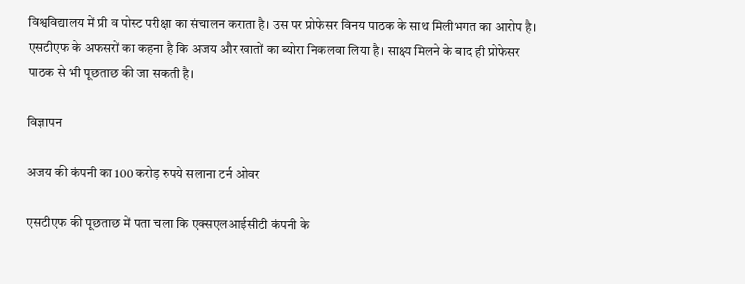विश्वविद्यालय में प्री व पोस्ट परीक्षा का संचालन कराता है। उस पर प्रोफेसर विनय पाठक के साथ मिलीभगत का आरोप है। एसटीएफ के अफसरों का कहना है कि अजय और खातों का ब्योरा निकलवा लिया है। साक्ष्य मिलने के बाद ही प्रोफेसर पाठक से भी पूछताछ की जा सकती है।

विज्ञापन

अजय की कंपनी का 100 करोड़ रुपये सलाना टर्न ओवर

एसटीएफ की पूछताछ में पता चला कि एक्सएलआईसीटी कंपनी के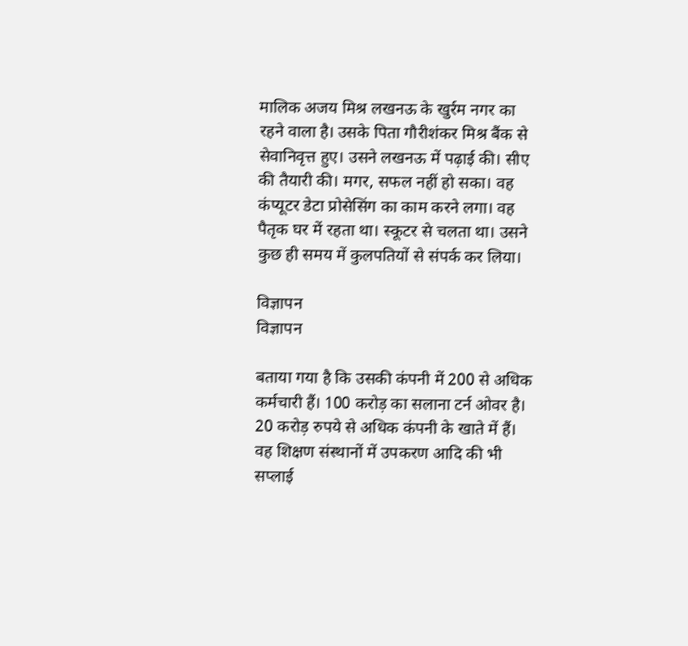मालिक अजय मिश्र लखनऊ के खुर्रम नगर का रहने वाला है। उसके पिता गौरीशंकर मिश्र बैंक से सेवानिवृत्त हुए। उसने लखनऊ में पढ़ाई की। सीए की तैयारी की। मगर, सफल नहीं हो सका। वह कंप्यूटर डेटा प्रोसेसिंग का काम करने लगा। वह पैतृक घर में रहता था। स्कूटर से चलता था। उसने कुछ ही समय में कुलपतियों से संपर्क कर लिया।

विज्ञापन
विज्ञापन

बताया गया है कि उसकी कंपनी में 200 से अधिक कर्मचारी हैं। 100 करोड़ का सलाना टर्न ओवर है। 20 करोड़ रुपये से अधिक कंपनी के खाते में हैं। वह शिक्षण संस्थानों में उपकरण आदि की भी सप्लाई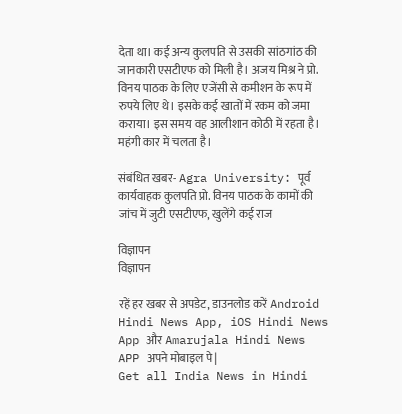देता था। कई अन्य कुलपति से उसकी सांठगांठ की जानकारी एसटीएफ को मिली है। अजय मिश्र ने प्रो. विनय पाठक के लिए एजेंसी से कमीशन के रूप में रुपये लिए थे। इसके कई खातों में रकम को जमा कराया। इस समय वह आलीशान कोठी में रहता है। महंगी कार में चलता है।

संबंधित खबर- Agra University: पूर्व कार्यवाहक कुलपति प्रो. विनय पाठक के कामों की जांच में जुटी एसटीएफ, खुलेंगे कई राज

विज्ञापन
विज्ञापन

रहें हर खबर से अपडेट, डाउनलोड करें Android Hindi News App, iOS Hindi News App और Amarujala Hindi News APP अपने मोबाइल पे|
Get all India News in Hindi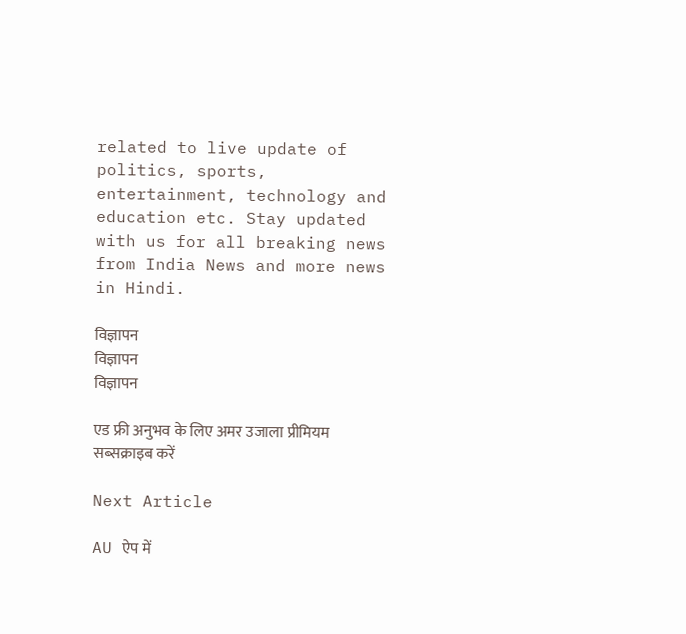related to live update of politics, sports, entertainment, technology and education etc. Stay updated with us for all breaking news from India News and more news in Hindi.

विज्ञापन
विज्ञापन
विज्ञापन

एड फ्री अनुभव के लिए अमर उजाला प्रीमियम सब्सक्राइब करें

Next Article

AU ऐप में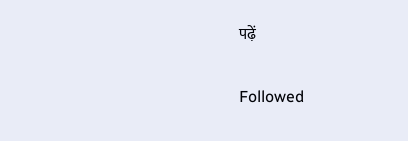पढ़ें

Followed